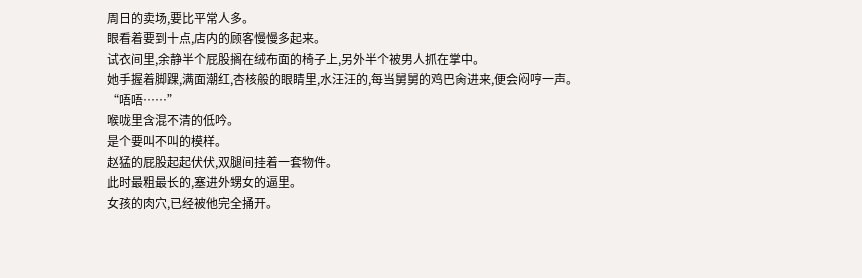周日的卖场,要比平常人多。
眼看着要到十点,店内的顾客慢慢多起来。
试衣间里,余静半个屁股搁在绒布面的椅子上,另外半个被男人抓在掌中。
她手握着脚踝,满面潮红,杏核般的眼睛里,水汪汪的,每当舅舅的鸡巴肏进来,便会闷哼一声。
“唔唔……”
喉咙里含混不清的低吟。
是个要叫不叫的模样。
赵猛的屁股起起伏伏,双腿间挂着一套物件。
此时最粗最长的,塞进外甥女的逼里。
女孩的肉穴,已经被他完全捅开。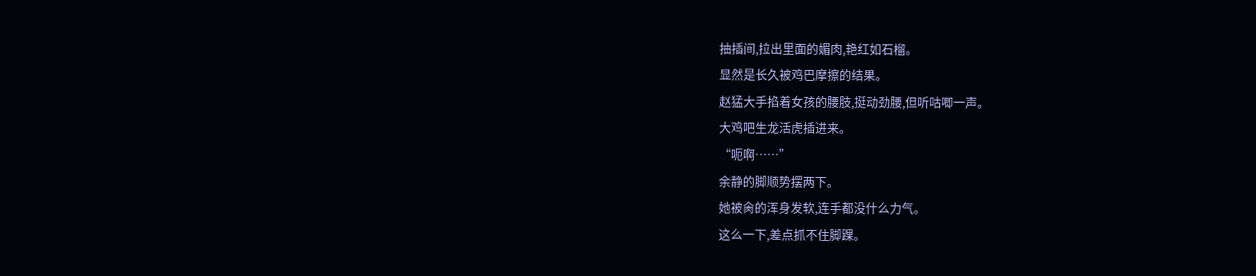抽插间,拉出里面的媚肉,艳红如石榴。
显然是长久被鸡巴摩擦的结果。
赵猛大手掐着女孩的腰肢,挺动劲腰,但听咕唧一声。
大鸡吧生龙活虎插进来。
“呃啊……”
余静的脚顺势摆两下。
她被肏的浑身发软,连手都没什么力气。
这么一下,差点抓不住脚踝。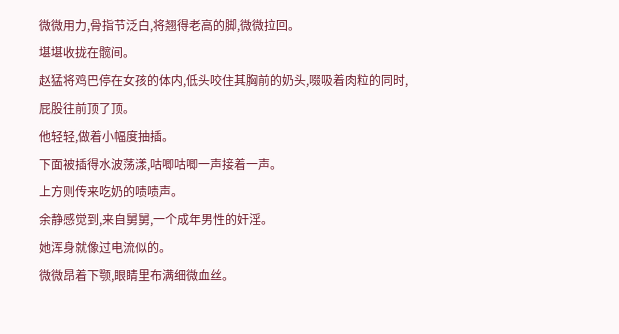微微用力,骨指节泛白,将翘得老高的脚,微微拉回。
堪堪收拢在髋间。
赵猛将鸡巴停在女孩的体内,低头咬住其胸前的奶头,啜吸着肉粒的同时,屁股往前顶了顶。
他轻轻,做着小幅度抽插。
下面被插得水波荡漾,咕唧咕唧一声接着一声。
上方则传来吃奶的啧啧声。
余静感觉到,来自舅舅,一个成年男性的奸淫。
她浑身就像过电流似的。
微微昂着下颚,眼睛里布满细微血丝。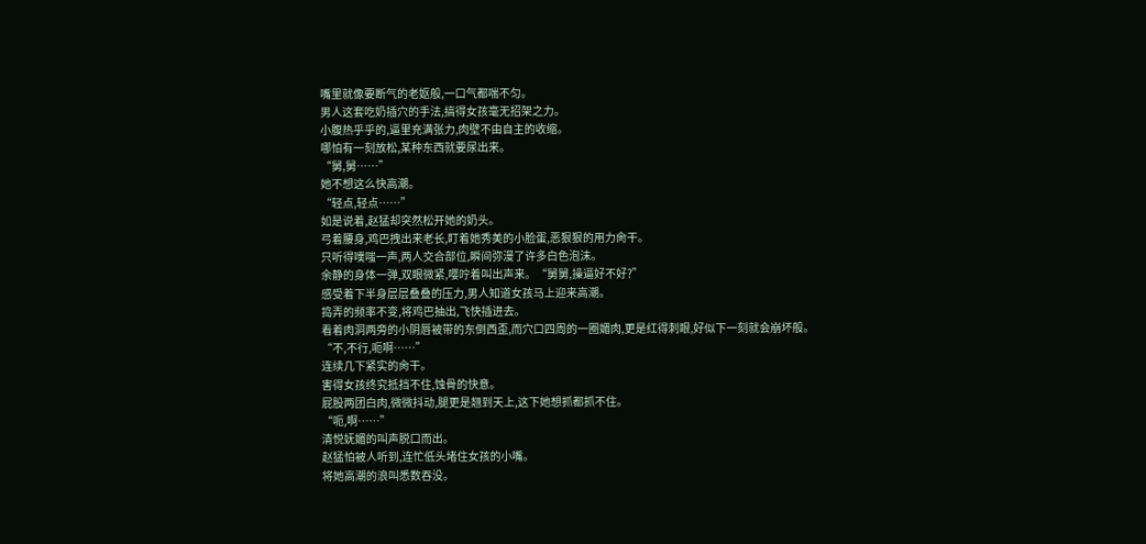嘴里就像要断气的老妪般,一口气都喘不匀。
男人这套吃奶插穴的手法,搞得女孩毫无招架之力。
小腹热乎乎的,逼里充满张力,肉壁不由自主的收缩。
哪怕有一刻放松,某种东西就要尿出来。
“舅,舅……”
她不想这么快高潮。
“轻点,轻点……”
如是说着,赵猛却突然松开她的奶头。
弓着腰身,鸡巴拽出来老长,盯着她秀美的小脸蛋,恶狠狠的用力肏干。
只听得噗嗤一声,两人交合部位,瞬间弥漫了许多白色泡沫。
余静的身体一弹,双眼微紧,嘤咛着叫出声来。“舅舅,操逼好不好?”
感受着下半身层层叠叠的压力,男人知道女孩马上迎来高潮。
捣弄的频率不变,将鸡巴抽出,飞快插进去。
看着肉洞两旁的小阴唇被带的东倒西歪,而穴口四周的一圈媚肉,更是红得刺眼,好似下一刻就会崩坏般。
“不,不行,呃啊……”
连续几下紧实的肏干。
害得女孩终究抵挡不住,蚀骨的快意。
屁股两团白肉,微微抖动,腿更是翘到天上,这下她想抓都抓不住。
“呃,啊……”
清悦妩媚的叫声脱口而出。
赵猛怕被人听到,连忙低头堵住女孩的小嘴。
将她高潮的浪叫悉数吞没。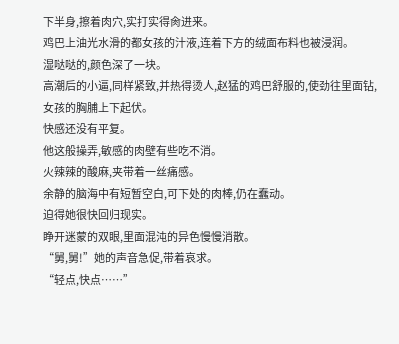下半身,擦着肉穴,实打实得肏进来。
鸡巴上油光水滑的都女孩的汁液,连着下方的绒面布料也被浸润。
湿哒哒的,颜色深了一块。
高潮后的小逼,同样紧致,并热得烫人,赵猛的鸡巴舒服的,使劲往里面钻,女孩的胸脯上下起伏。
快感还没有平复。
他这般操弄,敏感的肉壁有些吃不消。
火辣辣的酸麻,夹带着一丝痛感。
余静的脑海中有短暂空白,可下处的肉棒,仍在蠢动。
迫得她很快回归现实。
睁开迷蒙的双眼,里面混沌的异色慢慢消散。
“舅,舅!”她的声音急促,带着哀求。
“轻点,快点……”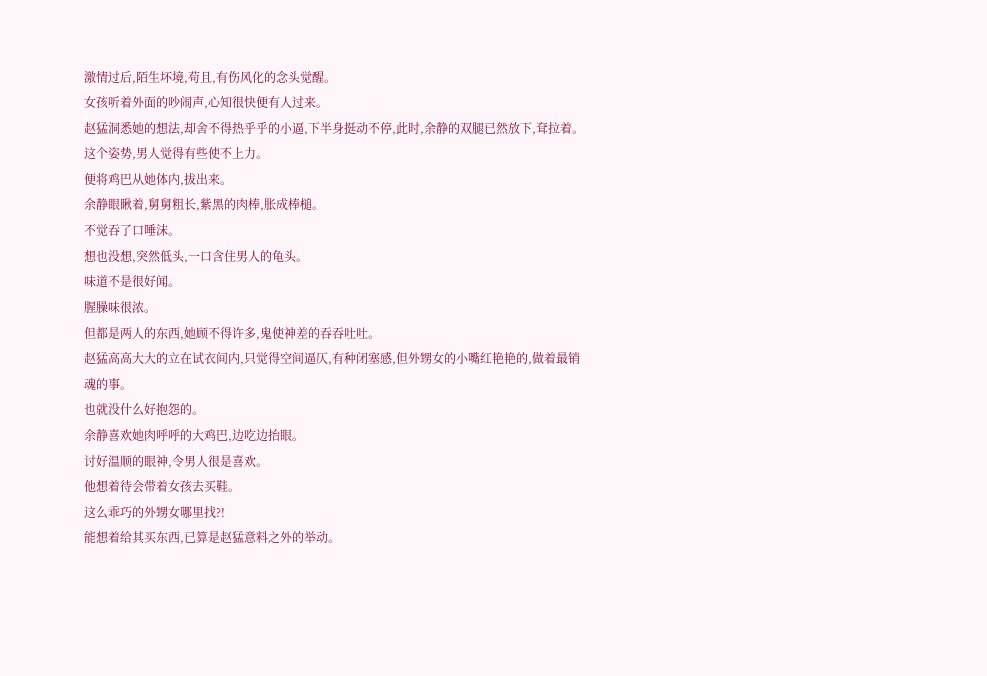激情过后,陌生坏境,苟且,有伤风化的念头觉醒。
女孩听着外面的吵闹声,心知很快便有人过来。
赵猛洞悉她的想法,却舍不得热乎乎的小逼,下半身挺动不停,此时,余静的双腿已然放下,耷拉着。
这个姿势,男人觉得有些使不上力。
便将鸡巴从她体内,拔出来。
余静眼瞅着,舅舅粗长,紫黑的肉棒,胀成棒槌。
不觉吞了口唾沫。
想也没想,突然低头,一口含住男人的龟头。
味道不是很好闻。
腥臊味很浓。
但都是两人的东西,她顾不得许多,鬼使神差的吞吞吐吐。
赵猛高高大大的立在试衣间内,只觉得空间逼仄,有种闭塞感,但外甥女的小嘴红艳艳的,做着最销魂的事。
也就没什么好抱怨的。
余静喜欢她肉呼呼的大鸡巴,边吃边抬眼。
讨好温顺的眼神,令男人很是喜欢。
他想着待会带着女孩去买鞋。
这么乖巧的外甥女哪里找?!
能想着给其买东西,已算是赵猛意料之外的举动。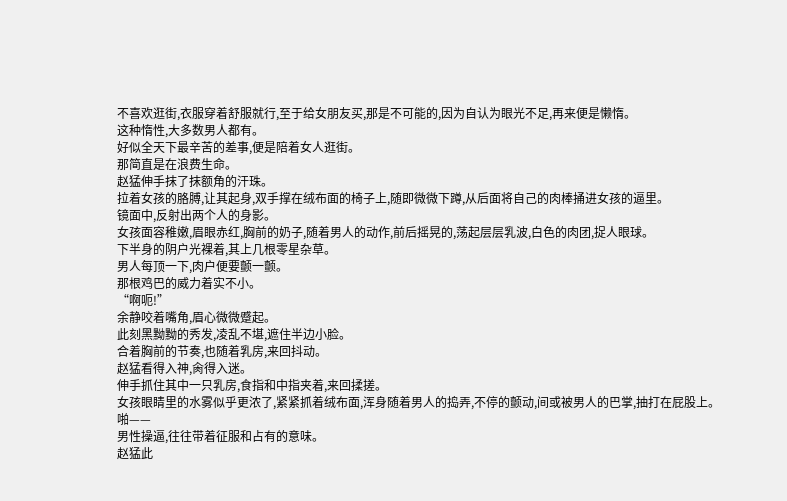不喜欢逛街,衣服穿着舒服就行,至于给女朋友买,那是不可能的,因为自认为眼光不足,再来便是懒惰。
这种惰性,大多数男人都有。
好似全天下最辛苦的差事,便是陪着女人逛街。
那简直是在浪费生命。
赵猛伸手抹了抹额角的汗珠。
拉着女孩的胳膊,让其起身,双手撑在绒布面的椅子上,随即微微下蹲,从后面将自己的肉棒捅进女孩的逼里。
镜面中,反射出两个人的身影。
女孩面容稚嫩,眉眼赤红,胸前的奶子,随着男人的动作,前后摇晃的,荡起层层乳波,白色的肉团,捉人眼球。
下半身的阴户光裸着,其上几根零星杂草。
男人每顶一下,肉户便要颤一颤。
那根鸡巴的威力着实不小。
“啊呃!”
余静咬着嘴角,眉心微微蹙起。
此刻黑黝黝的秀发,凌乱不堪,遮住半边小脸。
合着胸前的节奏,也随着乳房,来回抖动。
赵猛看得入神,肏得入迷。
伸手抓住其中一只乳房,食指和中指夹着,来回揉搓。
女孩眼睛里的水雾似乎更浓了,紧紧抓着绒布面,浑身随着男人的捣弄,不停的颤动,间或被男人的巴掌,抽打在屁股上。
啪——
男性操逼,往往带着征服和占有的意味。
赵猛此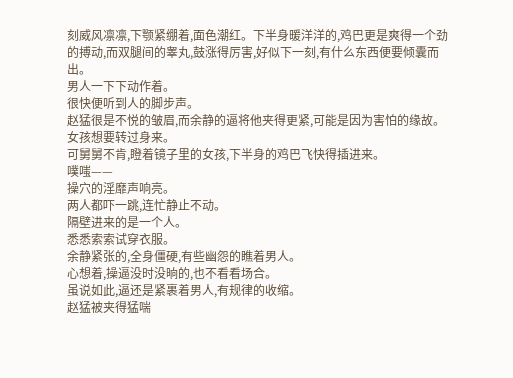刻威风凛凛,下颚紧绷着,面色潮红。下半身暖洋洋的,鸡巴更是爽得一个劲的搏动,而双腿间的睾丸,鼓涨得厉害,好似下一刻,有什么东西便要倾囊而出。
男人一下下动作着。
很快便听到人的脚步声。
赵猛很是不悦的皱眉,而余静的逼将他夹得更紧,可能是因为害怕的缘故。
女孩想要转过身来。
可舅舅不肯,瞪着镜子里的女孩,下半身的鸡巴飞快得插进来。
噗嗤——
操穴的淫靡声响亮。
两人都吓一跳,连忙静止不动。
隔壁进来的是一个人。
悉悉索索试穿衣服。
余静紧张的,全身僵硬,有些幽怨的瞧着男人。
心想着,操逼没时没晌的,也不看看场合。
虽说如此,逼还是紧裹着男人,有规律的收缩。
赵猛被夹得猛喘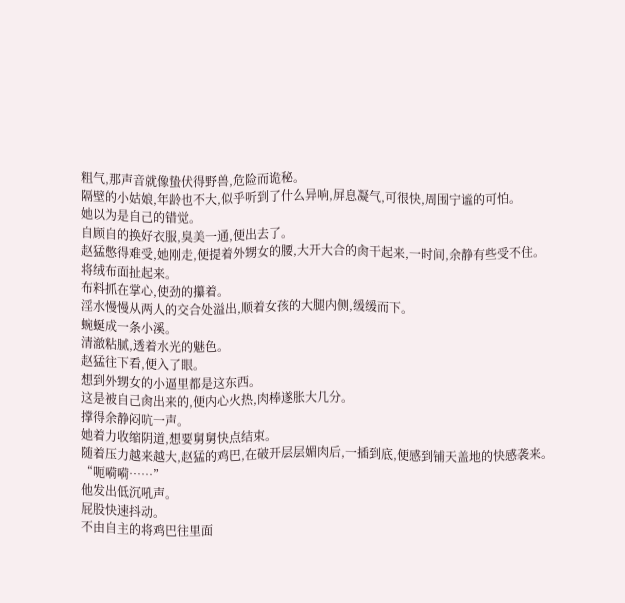粗气,那声音就像蛰伏得野兽,危险而诡秘。
隔壁的小姑娘,年龄也不大,似乎听到了什么异响,屏息凝气,可很快,周围宁谧的可怕。
她以为是自己的错觉。
自顾自的换好衣服,臭美一通,便出去了。
赵猛憋得难受,她刚走,便提着外甥女的腰,大开大合的肏干起来,一时间,余静有些受不住。
将绒布面扯起来。
布料抓在掌心,使劲的攥着。
淫水慢慢从两人的交合处溢出,顺着女孩的大腿内侧,缓缓而下。
蜿蜒成一条小溪。
清澈粘腻,透着水光的魅色。
赵猛往下看,便入了眼。
想到外甥女的小逼里都是这东西。
这是被自己肏出来的,便内心火热,肉棒遂胀大几分。
撑得余静闷吭一声。
她着力收缩阴道,想要舅舅快点结束。
随着压力越来越大,赵猛的鸡巴,在破开层层媚肉后,一插到底,便感到铺天盖地的快感袭来。
“呃嗬嗬……”
他发出低沉吼声。
屁股快速抖动。
不由自主的将鸡巴往里面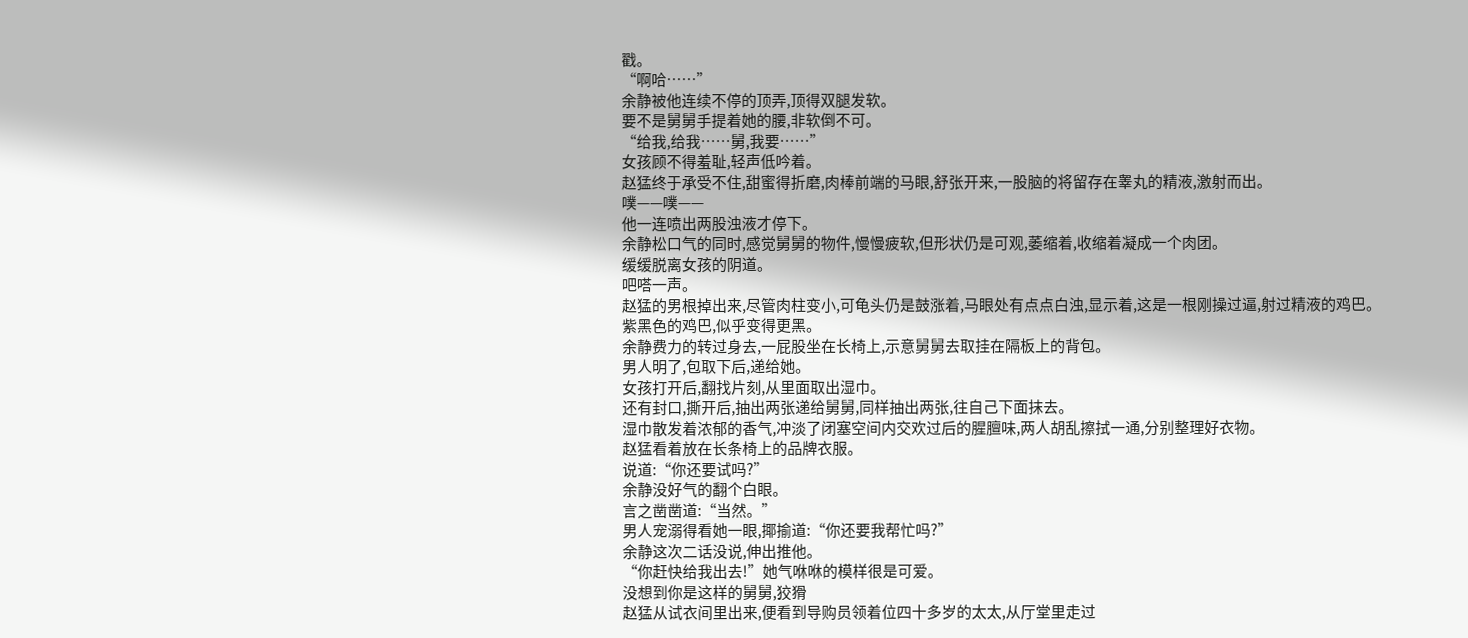戳。
“啊哈……”
余静被他连续不停的顶弄,顶得双腿发软。
要不是舅舅手提着她的腰,非软倒不可。
“给我,给我……舅,我要……”
女孩顾不得羞耻,轻声低吟着。
赵猛终于承受不住,甜蜜得折磨,肉棒前端的马眼,舒张开来,一股脑的将留存在睾丸的精液,激射而出。
噗——噗——
他一连喷出两股浊液才停下。
余静松口气的同时,感觉舅舅的物件,慢慢疲软,但形状仍是可观,萎缩着,收缩着凝成一个肉团。
缓缓脱离女孩的阴道。
吧嗒一声。
赵猛的男根掉出来,尽管肉柱变小,可龟头仍是鼓涨着,马眼处有点点白浊,显示着,这是一根刚操过逼,射过精液的鸡巴。
紫黑色的鸡巴,似乎变得更黑。
余静费力的转过身去,一屁股坐在长椅上,示意舅舅去取挂在隔板上的背包。
男人明了,包取下后,递给她。
女孩打开后,翻找片刻,从里面取出湿巾。
还有封口,撕开后,抽出两张递给舅舅,同样抽出两张,往自己下面抹去。
湿巾散发着浓郁的香气,冲淡了闭塞空间内交欢过后的腥膻味,两人胡乱擦拭一通,分别整理好衣物。
赵猛看着放在长条椅上的品牌衣服。
说道:“你还要试吗?”
余静没好气的翻个白眼。
言之凿凿道:“当然。”
男人宠溺得看她一眼,揶揄道:“你还要我帮忙吗?”
余静这次二话没说,伸出推他。
“你赶快给我出去!”她气咻咻的模样很是可爱。
没想到你是这样的舅舅,狡猾
赵猛从试衣间里出来,便看到导购员领着位四十多岁的太太,从厅堂里走过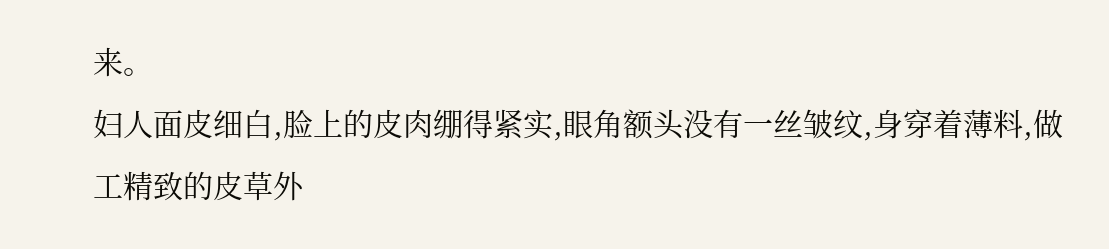来。
妇人面皮细白,脸上的皮肉绷得紧实,眼角额头没有一丝皱纹,身穿着薄料,做工精致的皮草外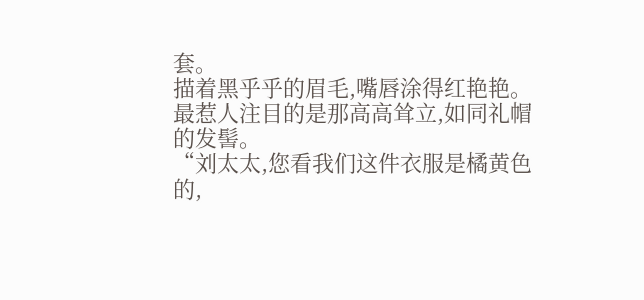套。
描着黑乎乎的眉毛,嘴唇涂得红艳艳。
最惹人注目的是那高高耸立,如同礼帽的发髻。
“刘太太,您看我们这件衣服是橘黄色的,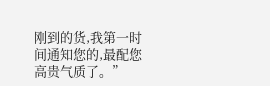刚到的货,我第一时间通知您的,最配您高贵气质了。”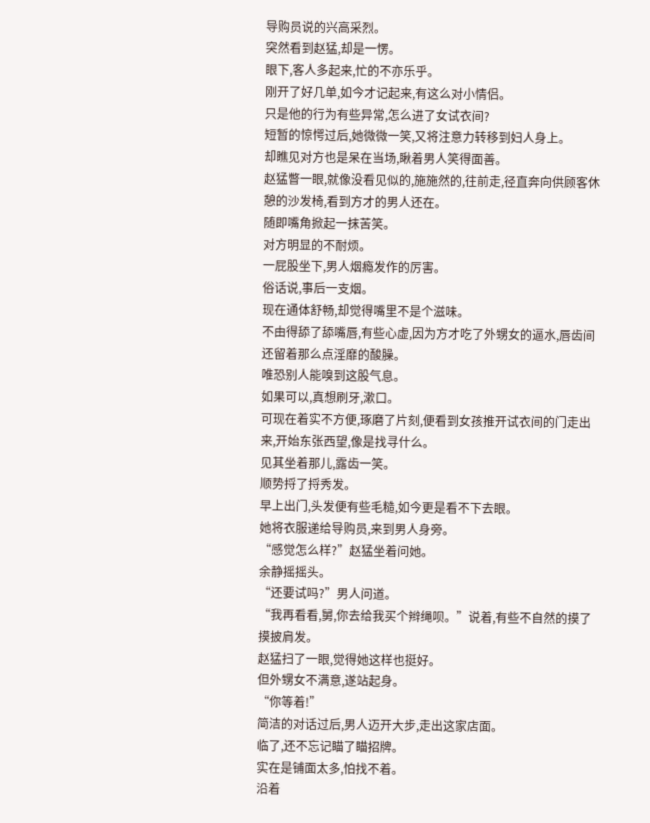导购员说的兴高采烈。
突然看到赵猛,却是一愣。
眼下,客人多起来,忙的不亦乐乎。
刚开了好几单,如今才记起来,有这么对小情侣。
只是他的行为有些异常,怎么进了女试衣间?
短暂的惊愕过后,她微微一笑,又将注意力转移到妇人身上。
却瞧见对方也是呆在当场,瞅着男人笑得面善。
赵猛瞥一眼,就像没看见似的,施施然的,往前走,径直奔向供顾客休憩的沙发椅,看到方才的男人还在。
随即嘴角掀起一抹苦笑。
对方明显的不耐烦。
一屁股坐下,男人烟瘾发作的厉害。
俗话说,事后一支烟。
现在通体舒畅,却觉得嘴里不是个滋味。
不由得舔了舔嘴唇,有些心虚,因为方才吃了外甥女的逼水,唇齿间还留着那么点淫靡的酸臊。
唯恐别人能嗅到这股气息。
如果可以,真想刷牙,漱口。
可现在着实不方便,琢磨了片刻,便看到女孩推开试衣间的门走出来,开始东张西望,像是找寻什么。
见其坐着那儿,露齿一笑。
顺势捋了捋秀发。
早上出门,头发便有些毛糙,如今更是看不下去眼。
她将衣服递给导购员,来到男人身旁。
“感觉怎么样?”赵猛坐着问她。
余静摇摇头。
“还要试吗?”男人问道。
“我再看看,舅,你去给我买个辫绳呗。”说着,有些不自然的摸了摸披肩发。
赵猛扫了一眼,觉得她这样也挺好。
但外甥女不满意,遂站起身。
“你等着!”
简洁的对话过后,男人迈开大步,走出这家店面。
临了,还不忘记瞄了瞄招牌。
实在是铺面太多,怕找不着。
沿着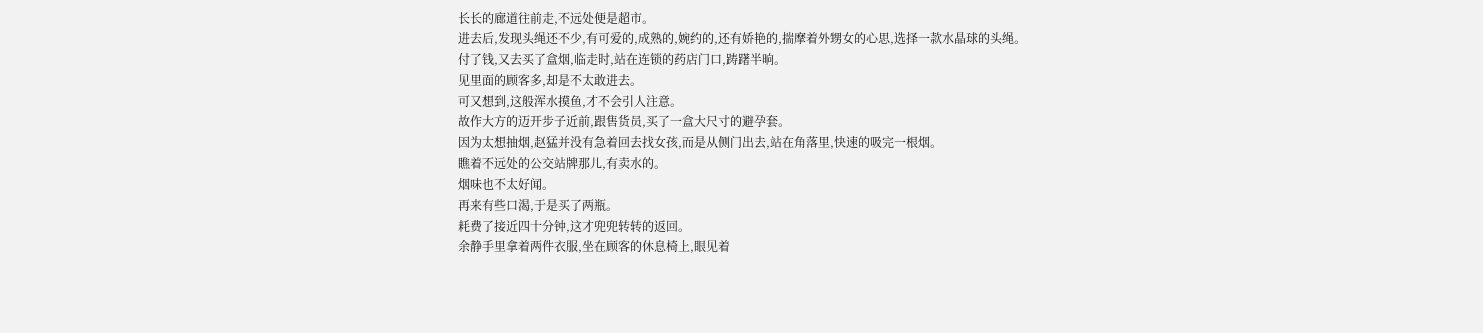长长的廊道往前走,不远处便是超市。
进去后,发现头绳还不少,有可爱的,成熟的,婉约的,还有娇艳的,揣摩着外甥女的心思,选择一款水晶球的头绳。
付了钱,又去买了盒烟,临走时,站在连锁的药店门口,踌躇半晌。
见里面的顾客多,却是不太敢进去。
可又想到,这般浑水摸鱼,才不会引人注意。
故作大方的迈开步子近前,跟售货员,买了一盒大尺寸的避孕套。
因为太想抽烟,赵猛并没有急着回去找女孩,而是从侧门出去,站在角落里,快速的吸完一根烟。
瞧着不远处的公交站牌那儿,有卖水的。
烟味也不太好闻。
再来有些口渴,于是买了两瓶。
耗费了接近四十分钟,这才兜兜转转的返回。
余静手里拿着两件衣服,坐在顾客的休息椅上,眼见着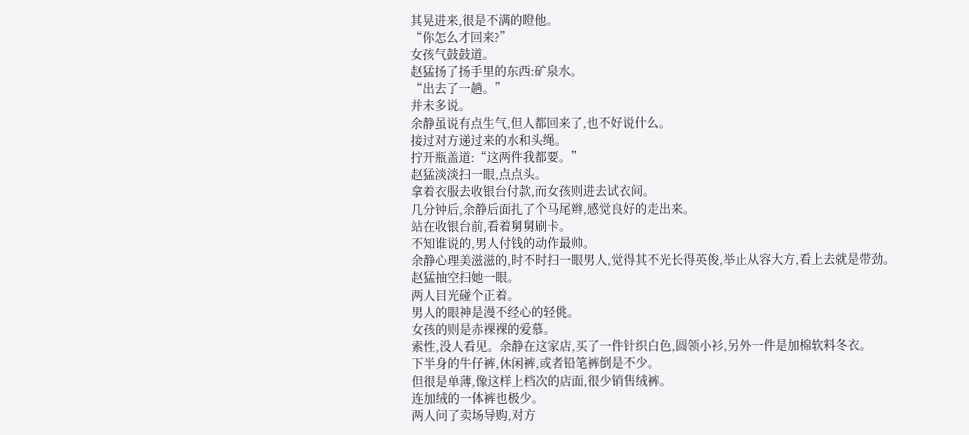其晃进来,很是不满的瞪他。
“你怎么才回来?”
女孩气鼓鼓道。
赵猛扬了扬手里的东西:矿泉水。
“出去了一趟。”
并未多说。
余静虽说有点生气,但人都回来了,也不好说什么。
接过对方递过来的水和头绳。
拧开瓶盖道:“这两件我都要。”
赵猛淡淡扫一眼,点点头。
拿着衣服去收银台付款,而女孩则进去试衣间。
几分钟后,余静后面扎了个马尾辫,感觉良好的走出来。
站在收银台前,看着舅舅刷卡。
不知谁说的,男人付钱的动作最帅。
余静心理美滋滋的,时不时扫一眼男人,觉得其不光长得英俊,举止从容大方,看上去就是带劲。
赵猛抽空扫她一眼。
两人目光碰个正着。
男人的眼神是漫不经心的轻佻。
女孩的则是赤裸裸的爱慕。
索性,没人看见。余静在这家店,买了一件针织白色,圆领小衫,另外一件是加棉软料冬衣。
下半身的牛仔裤,休闲裤,或者铅笔裤倒是不少。
但很是单薄,像这样上档次的店面,很少销售绒裤。
连加绒的一体裤也极少。
两人问了卖场导购,对方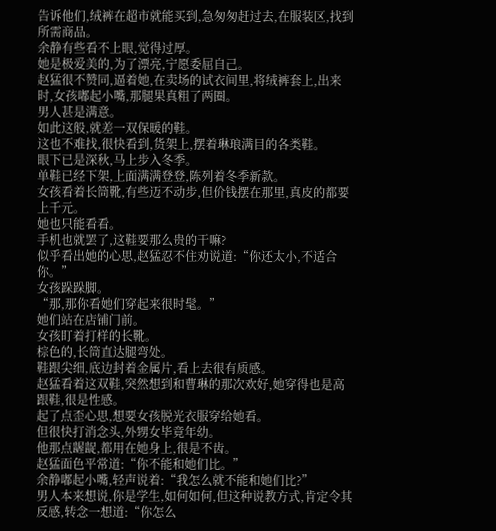告诉他们,绒裤在超市就能买到,急匆匆赶过去,在服装区,找到所需商品。
余静有些看不上眼,觉得过厚。
她是极爱美的,为了漂亮,宁愿委屈自己。
赵猛很不赞同,逼着她,在卖场的试衣间里,将绒裤套上,出来时,女孩嘟起小嘴,那腿果真粗了两圈。
男人甚是满意。
如此这般,就差一双保暖的鞋。
这也不难找,很快看到,货架上,摆着琳琅满目的各类鞋。
眼下已是深秋,马上步入冬季。
单鞋已经下架,上面满满登登,陈列着冬季新款。
女孩看着长筒靴,有些迈不动步,但价钱摆在那里,真皮的都要上千元。
她也只能看看。
手机也就罢了,这鞋要那么贵的干嘛?
似乎看出她的心思,赵猛忍不住劝说道:“你还太小,不适合你。”
女孩跺跺脚。
“那,那你看她们穿起来很时髦。”
她们站在店铺门前。
女孩盯着打样的长靴。
棕色的,长筒直达腿弯处。
鞋跟尖细,底边封着金属片,看上去很有质感。
赵猛看着这双鞋,突然想到和曹琳的那次欢好,她穿得也是高跟鞋,很是性感。
起了点歪心思,想要女孩脱光衣服穿给她看。
但很快打消念头,外甥女毕竟年幼。
他那点龌龊,都用在她身上,很是不齿。
赵猛面色平常道:“你不能和她们比。”
余静嘟起小嘴,轻声说着:“我怎么就不能和她们比?”
男人本来想说,你是学生,如何如何,但这种说教方式,肯定令其反感,转念一想道:“你怎么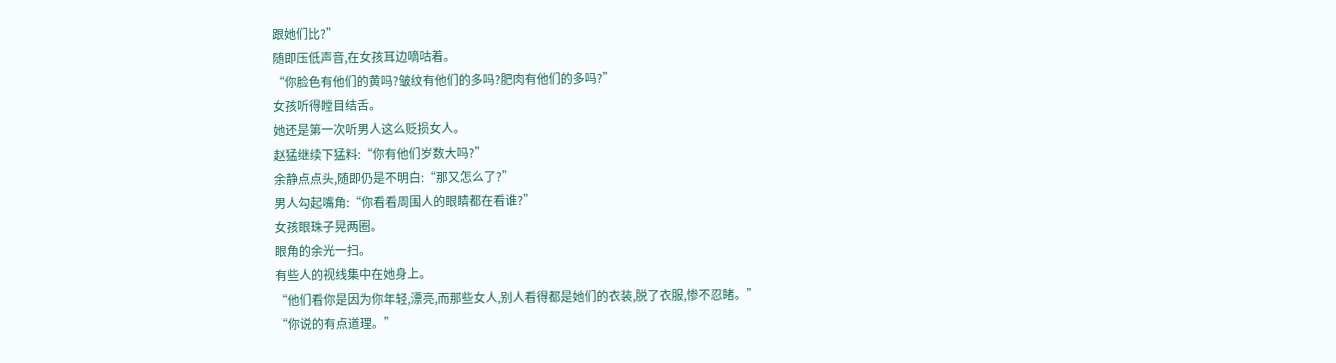跟她们比?”
随即压低声音,在女孩耳边嘀咕着。
“你脸色有他们的黄吗?皱纹有他们的多吗?肥肉有他们的多吗?”
女孩听得瞠目结舌。
她还是第一次听男人这么贬损女人。
赵猛继续下猛料:“你有他们岁数大吗?”
余静点点头,随即仍是不明白:“那又怎么了?”
男人勾起嘴角:“你看看周围人的眼睛都在看谁?”
女孩眼珠子晃两圈。
眼角的余光一扫。
有些人的视线集中在她身上。
“他们看你是因为你年轻,漂亮,而那些女人,别人看得都是她们的衣装,脱了衣服,惨不忍睹。”
“你说的有点道理。”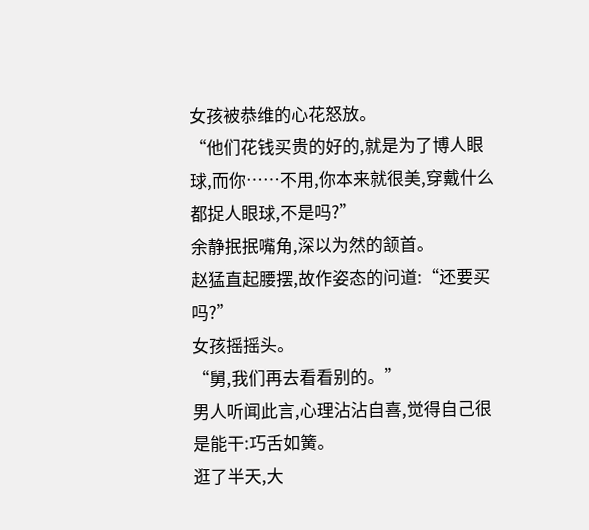女孩被恭维的心花怒放。
“他们花钱买贵的好的,就是为了博人眼球,而你……不用,你本来就很美,穿戴什么都捉人眼球,不是吗?”
余静抿抿嘴角,深以为然的颔首。
赵猛直起腰摆,故作姿态的问道:“还要买吗?”
女孩摇摇头。
“舅,我们再去看看别的。”
男人听闻此言,心理沾沾自喜,觉得自己很是能干:巧舌如簧。
逛了半天,大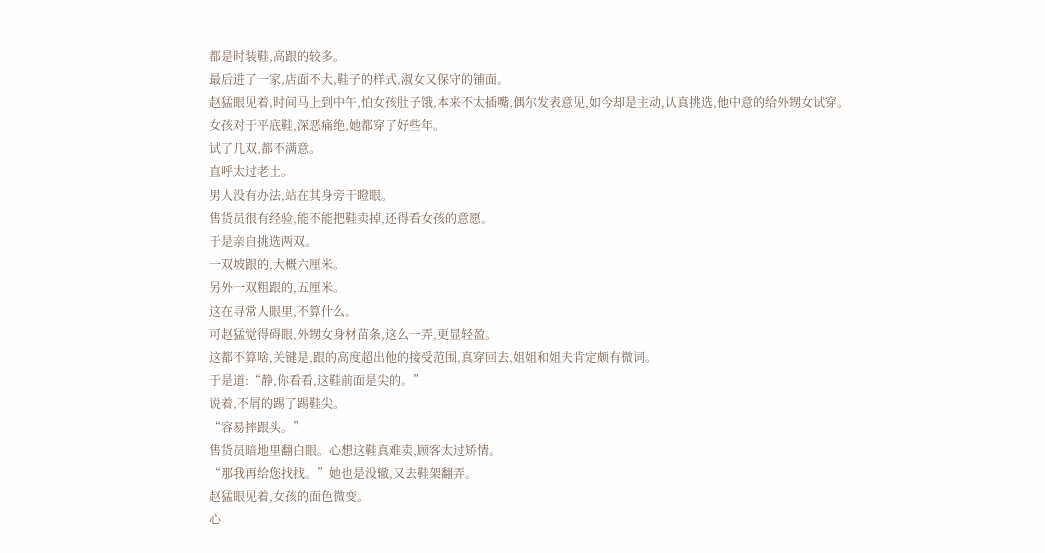都是时装鞋,高跟的较多。
最后进了一家,店面不大,鞋子的样式,淑女又保守的铺面。
赵猛眼见着,时间马上到中午,怕女孩肚子饿,本来不太插嘴,偶尔发表意见,如今却是主动,认真挑选,他中意的给外甥女试穿。
女孩对于平底鞋,深恶痛绝,她都穿了好些年。
试了几双,都不满意。
直呼太过老土。
男人没有办法,站在其身旁干瞪眼。
售货员很有经验,能不能把鞋卖掉,还得看女孩的意愿。
于是亲自挑选两双。
一双坡跟的,大概六厘米。
另外一双粗跟的,五厘米。
这在寻常人眼里,不算什么。
可赵猛觉得碍眼,外甥女身材苗条,这么一弄,更显轻盈。
这都不算啥,关键是,跟的高度超出他的接受范围,真穿回去,姐姐和姐夫肯定颇有微词。
于是道:“静,你看看,这鞋前面是尖的。”
说着,不屑的踢了踢鞋尖。
“容易摔跟头。”
售货员暗地里翻白眼。心想这鞋真难卖,顾客太过矫情。
“那我再给您找找。”她也是没辙,又去鞋架翻弄。
赵猛眼见着,女孩的面色微变。
心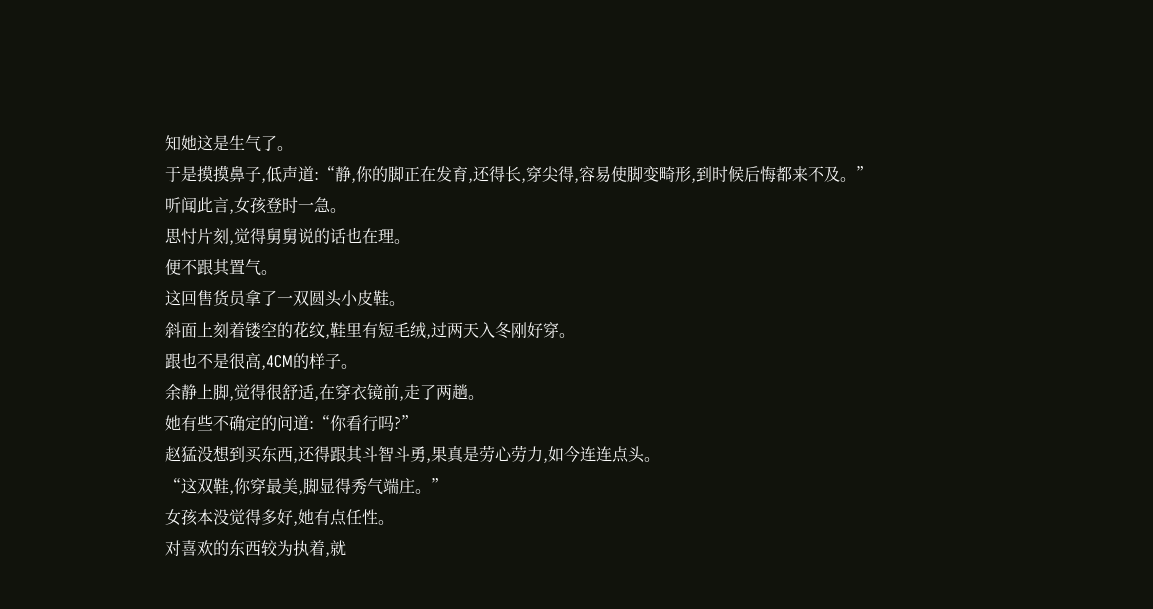知她这是生气了。
于是摸摸鼻子,低声道:“静,你的脚正在发育,还得长,穿尖得,容易使脚变畸形,到时候后悔都来不及。”
听闻此言,女孩登时一急。
思忖片刻,觉得舅舅说的话也在理。
便不跟其置气。
这回售货员拿了一双圆头小皮鞋。
斜面上刻着镂空的花纹,鞋里有短毛绒,过两天入冬刚好穿。
跟也不是很高,4CM的样子。
余静上脚,觉得很舒适,在穿衣镜前,走了两趟。
她有些不确定的问道:“你看行吗?”
赵猛没想到买东西,还得跟其斗智斗勇,果真是劳心劳力,如今连连点头。
“这双鞋,你穿最美,脚显得秀气端庄。”
女孩本没觉得多好,她有点任性。
对喜欢的东西较为执着,就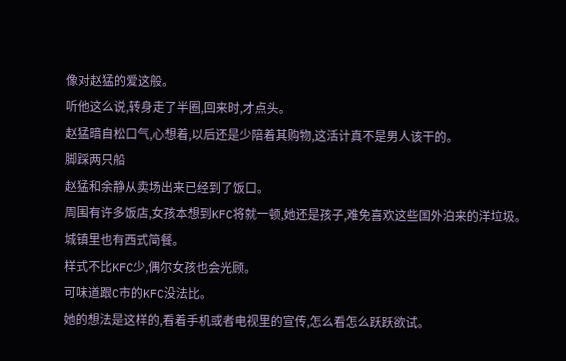像对赵猛的爱这般。
听他这么说,转身走了半圈,回来时,才点头。
赵猛暗自松口气,心想着,以后还是少陪着其购物,这活计真不是男人该干的。
脚踩两只船
赵猛和余静从卖场出来已经到了饭口。
周围有许多饭店,女孩本想到KFC将就一顿,她还是孩子,难免喜欢这些国外泊来的洋垃圾。
城镇里也有西式简餐。
样式不比KFC少,偶尔女孩也会光顾。
可味道跟C市的KFC没法比。
她的想法是这样的,看着手机或者电视里的宣传,怎么看怎么跃跃欲试。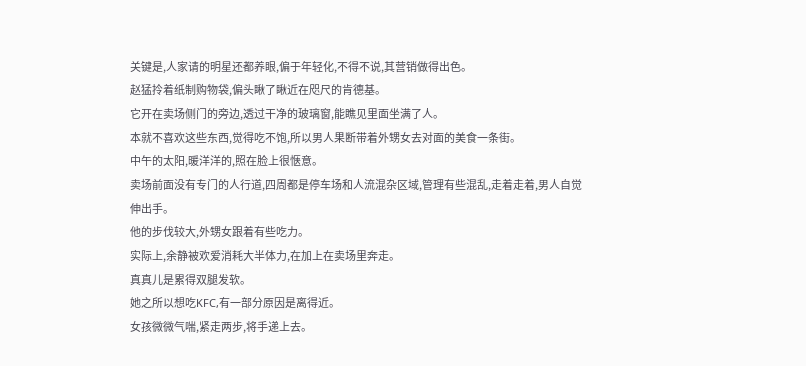关键是,人家请的明星还都养眼,偏于年轻化,不得不说,其营销做得出色。
赵猛拎着纸制购物袋,偏头瞅了瞅近在咫尺的肯德基。
它开在卖场侧门的旁边,透过干净的玻璃窗,能瞧见里面坐满了人。
本就不喜欢这些东西,觉得吃不饱,所以男人果断带着外甥女去对面的美食一条街。
中午的太阳,暖洋洋的,照在脸上很惬意。
卖场前面没有专门的人行道,四周都是停车场和人流混杂区域,管理有些混乱,走着走着,男人自觉伸出手。
他的步伐较大,外甥女跟着有些吃力。
实际上,余静被欢爱消耗大半体力,在加上在卖场里奔走。
真真儿是累得双腿发软。
她之所以想吃KFC,有一部分原因是离得近。
女孩微微气喘,紧走两步,将手递上去。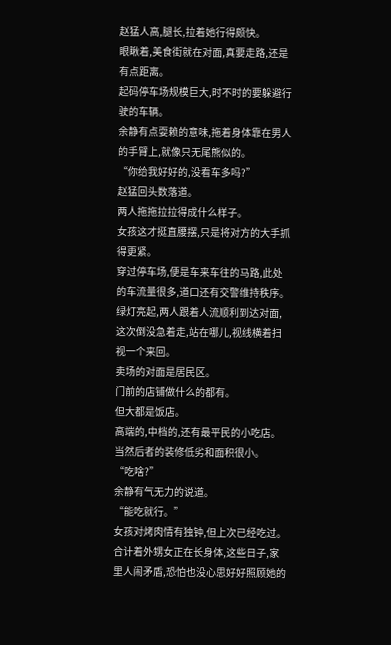赵猛人高,腿长,拉着她行得颇快。
眼瞅着,美食街就在对面,真要走路,还是有点距离。
起码停车场规模巨大,时不时的要躲避行驶的车辆。
余静有点耍赖的意味,拖着身体靠在男人的手臂上,就像只无尾熊似的。
“你给我好好的,没看车多吗?”
赵猛回头数落道。
两人拖拖拉拉得成什么样子。
女孩这才挺直腰摆,只是将对方的大手抓得更紧。
穿过停车场,便是车来车往的马路,此处的车流量很多,道口还有交警维持秩序。
绿灯亮起,两人跟着人流顺利到达对面,这次倒没急着走,站在哪儿,视线横着扫视一个来回。
卖场的对面是居民区。
门前的店铺做什么的都有。
但大都是饭店。
高端的,中档的,还有最平民的小吃店。
当然后者的装修低劣和面积很小。
“吃啥?”
余静有气无力的说道。
“能吃就行。”
女孩对烤肉情有独钟,但上次已经吃过。
合计着外甥女正在长身体,这些日子,家里人闹矛盾,恐怕也没心思好好照顾她的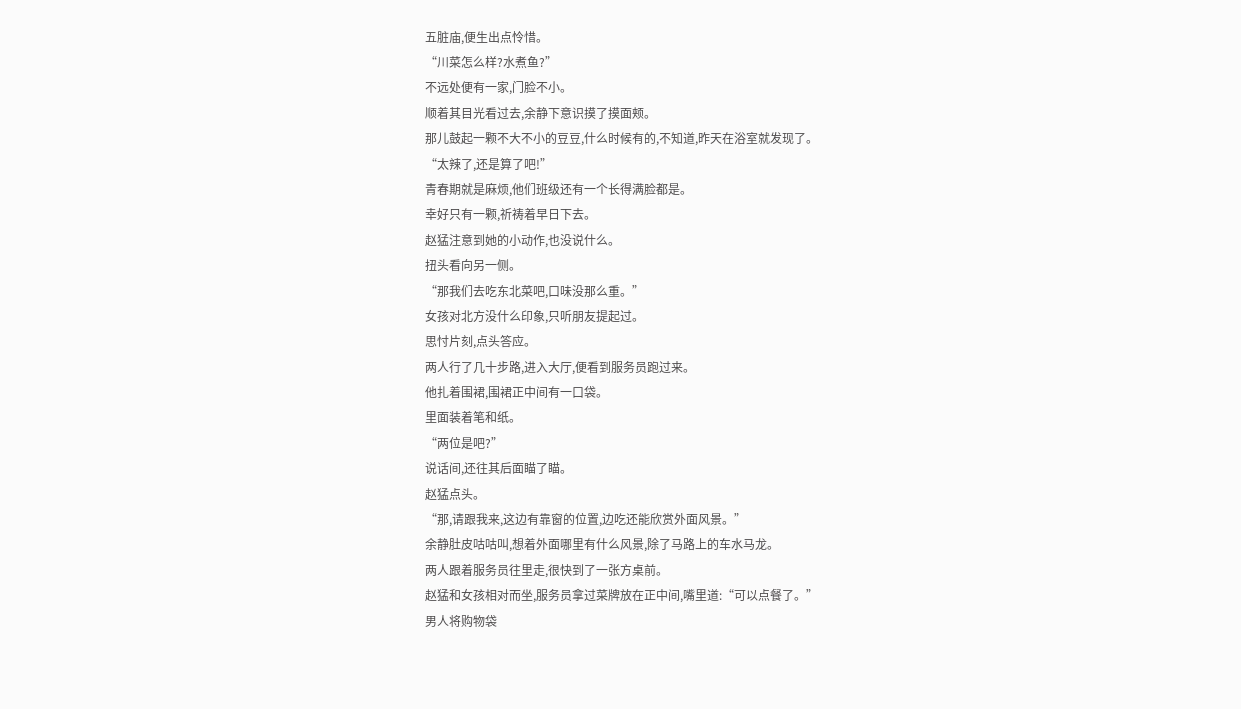五脏庙,便生出点怜惜。
“川菜怎么样?水煮鱼?”
不远处便有一家,门脸不小。
顺着其目光看过去,余静下意识摸了摸面颊。
那儿鼓起一颗不大不小的豆豆,什么时候有的,不知道,昨天在浴室就发现了。
“太辣了,还是算了吧!”
青春期就是麻烦,他们班级还有一个长得满脸都是。
幸好只有一颗,祈祷着早日下去。
赵猛注意到她的小动作,也没说什么。
扭头看向另一侧。
“那我们去吃东北菜吧,口味没那么重。”
女孩对北方没什么印象,只听朋友提起过。
思忖片刻,点头答应。
两人行了几十步路,进入大厅,便看到服务员跑过来。
他扎着围裙,围裙正中间有一口袋。
里面装着笔和纸。
“两位是吧?”
说话间,还往其后面瞄了瞄。
赵猛点头。
“那,请跟我来,这边有靠窗的位置,边吃还能欣赏外面风景。”
余静肚皮咕咕叫,想着外面哪里有什么风景,除了马路上的车水马龙。
两人跟着服务员往里走,很快到了一张方桌前。
赵猛和女孩相对而坐,服务员拿过菜牌放在正中间,嘴里道:“可以点餐了。”
男人将购物袋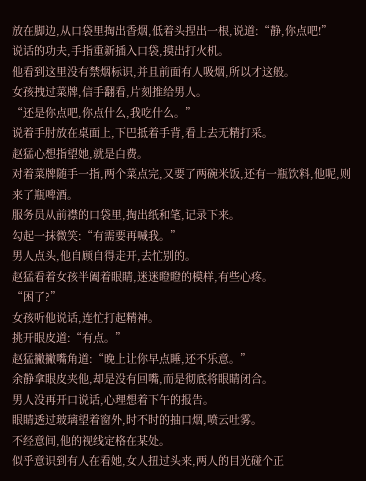放在脚边,从口袋里掏出香烟,低着头捏出一根,说道:“静,你点吧!”
说话的功夫,手指重新插入口袋,摸出打火机。
他看到这里没有禁烟标识,并且前面有人吸烟,所以才这般。
女孩拽过菜牌,信手翻看,片刻推给男人。
“还是你点吧,你点什么,我吃什么。”
说着手肘放在桌面上,下巴抵着手背,看上去无精打采。
赵猛心想指望她,就是白费。
对着菜牌随手一指,两个菜点完,又要了两碗米饭,还有一瓶饮料,他呢,则来了瓶啤酒。
服务员从前襟的口袋里,掏出纸和笔,记录下来。
勾起一抹微笑:“有需要再喊我。”
男人点头,他自顾自得走开,去忙别的。
赵猛看着女孩半阖着眼睛,迷迷瞪瞪的模样,有些心疼。
“困了?”
女孩听他说话,连忙打起精神。
挑开眼皮道:“有点。”
赵猛撇撇嘴角道:“晚上让你早点睡,还不乐意。”
余静拿眼皮夹他,却是没有回嘴,而是彻底将眼睛闭合。
男人没再开口说话,心理想着下午的报告。
眼睛透过玻璃望着窗外,时不时的抽口烟,喷云吐雾。
不经意间,他的视线定格在某处。
似乎意识到有人在看她,女人扭过头来,两人的目光碰个正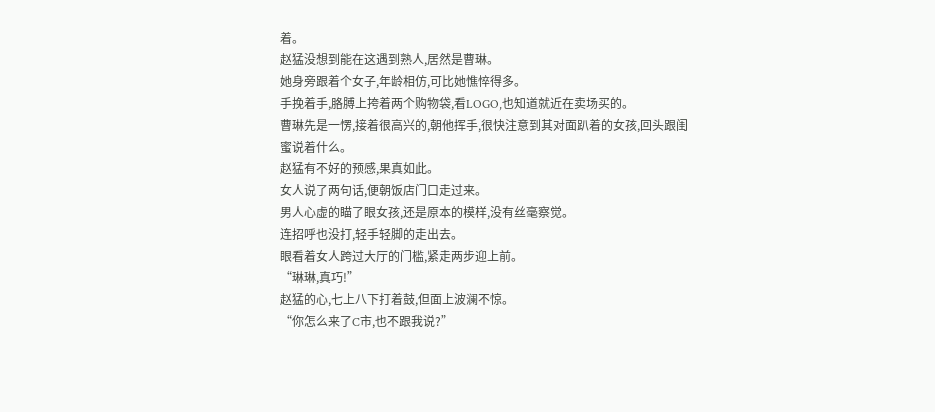着。
赵猛没想到能在这遇到熟人,居然是曹琳。
她身旁跟着个女子,年龄相仿,可比她憔悴得多。
手挽着手,胳膊上挎着两个购物袋,看LOGO,也知道就近在卖场买的。
曹琳先是一愣,接着很高兴的,朝他挥手,很快注意到其对面趴着的女孩,回头跟闺蜜说着什么。
赵猛有不好的预感,果真如此。
女人说了两句话,便朝饭店门口走过来。
男人心虚的瞄了眼女孩,还是原本的模样,没有丝毫察觉。
连招呼也没打,轻手轻脚的走出去。
眼看着女人跨过大厅的门槛,紧走两步迎上前。
“琳琳,真巧!”
赵猛的心,七上八下打着鼓,但面上波澜不惊。
“你怎么来了C市,也不跟我说?”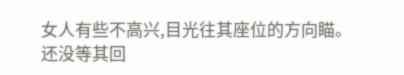女人有些不高兴,目光往其座位的方向瞄。
还没等其回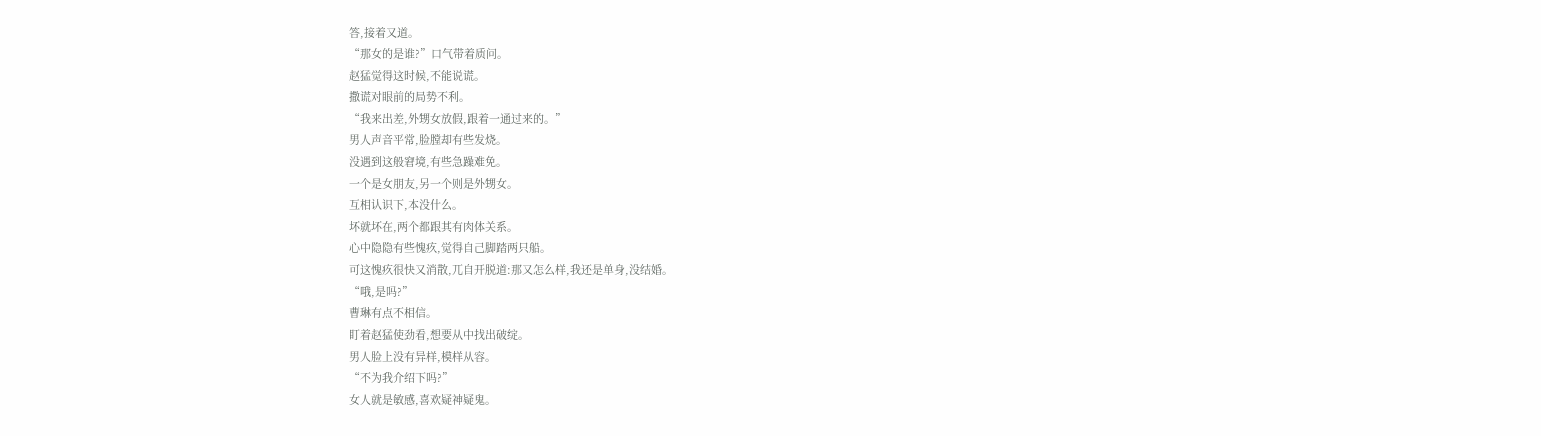答,接着又道。
“那女的是谁?”口气带着质问。
赵猛觉得这时候,不能说谎。
撒谎对眼前的局势不利。
“我来出差,外甥女放假,跟着一通过来的。”
男人声音平常,脸膛却有些发烧。
没遇到这般窘境,有些急躁难免。
一个是女朋友,另一个则是外甥女。
互相认识下,本没什么。
坏就坏在,两个都跟其有肉体关系。
心中隐隐有些愧疚,觉得自己脚踏两只船。
可这愧疚很快又消散,兀自开脱道:那又怎么样,我还是单身,没结婚。
“哦,是吗?”
曹琳有点不相信。
盯着赵猛使劲看,想要从中找出破绽。
男人脸上没有异样,模样从容。
“不为我介绍下吗?”
女人就是敏感,喜欢疑神疑鬼。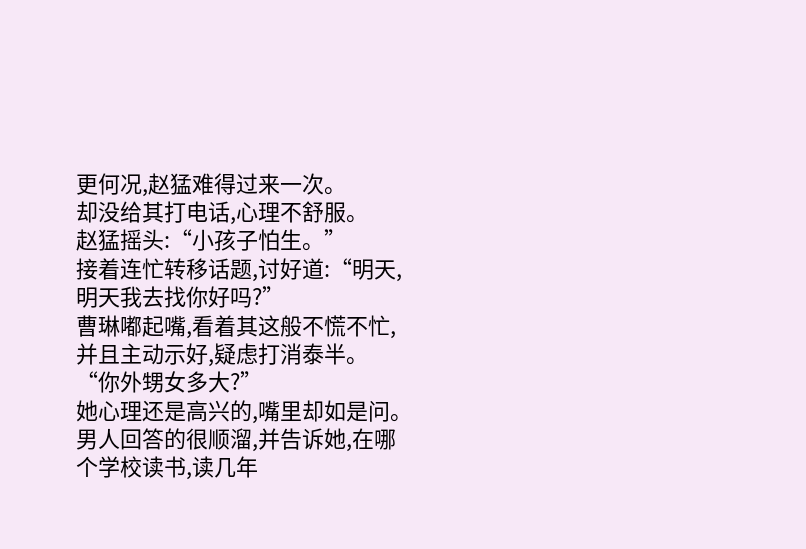更何况,赵猛难得过来一次。
却没给其打电话,心理不舒服。
赵猛摇头:“小孩子怕生。”
接着连忙转移话题,讨好道:“明天,明天我去找你好吗?”
曹琳嘟起嘴,看着其这般不慌不忙,并且主动示好,疑虑打消泰半。
“你外甥女多大?”
她心理还是高兴的,嘴里却如是问。
男人回答的很顺溜,并告诉她,在哪个学校读书,读几年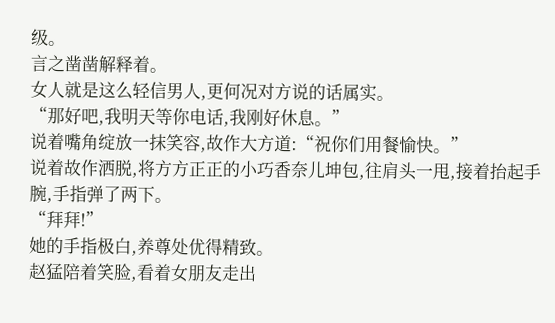级。
言之凿凿解释着。
女人就是这么轻信男人,更何况对方说的话属实。
“那好吧,我明天等你电话,我刚好休息。”
说着嘴角绽放一抹笑容,故作大方道:“祝你们用餐愉快。”
说着故作洒脱,将方方正正的小巧香奈儿坤包,往肩头一甩,接着抬起手腕,手指弹了两下。
“拜拜!”
她的手指极白,养尊处优得精致。
赵猛陪着笑脸,看着女朋友走出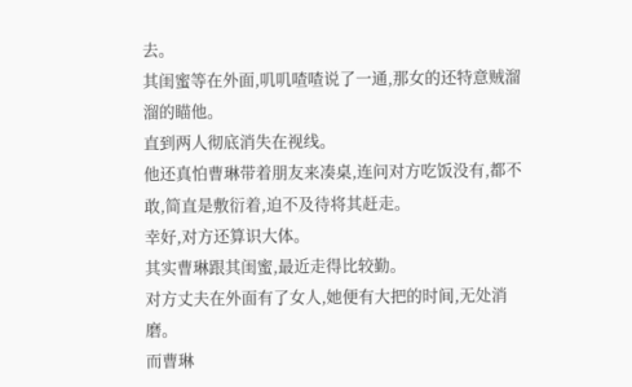去。
其闺蜜等在外面,叽叽喳喳说了一通,那女的还特意贼溜溜的瞄他。
直到两人彻底消失在视线。
他还真怕曹琳带着朋友来凑桌,连问对方吃饭没有,都不敢,简直是敷衍着,迫不及待将其赶走。
幸好,对方还算识大体。
其实曹琳跟其闺蜜,最近走得比较勤。
对方丈夫在外面有了女人,她便有大把的时间,无处消磨。
而曹琳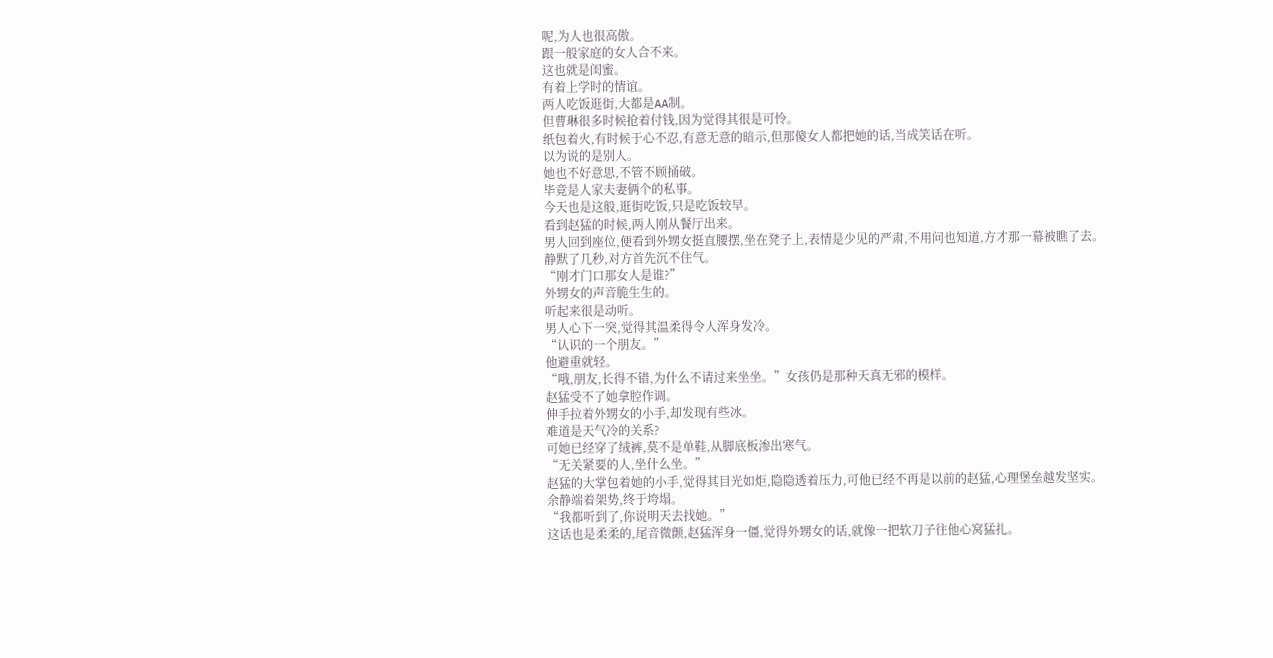呢,为人也很高傲。
跟一般家庭的女人合不来。
这也就是闺蜜。
有着上学时的情谊。
两人吃饭逛街,大都是AA制。
但曹琳很多时候抢着付钱,因为觉得其很是可怜。
纸包着火,有时候于心不忍,有意无意的暗示,但那傻女人都把她的话,当成笑话在听。
以为说的是别人。
她也不好意思,不管不顾捅破。
毕竟是人家夫妻俩个的私事。
今天也是这般,逛街吃饭,只是吃饭较早。
看到赵猛的时候,两人刚从餐厅出来。
男人回到座位,便看到外甥女挺直腰摆,坐在凳子上,表情是少见的严肃,不用问也知道,方才那一幕被瞧了去。
静默了几秒,对方首先沉不住气。
“刚才门口那女人是谁?”
外甥女的声音脆生生的。
听起来很是动听。
男人心下一突,觉得其温柔得令人浑身发冷。
“认识的一个朋友。”
他避重就轻。
“哦,朋友,长得不错,为什么不请过来坐坐。”女孩仍是那种天真无邪的模样。
赵猛受不了她拿腔作调。
伸手拉着外甥女的小手,却发现有些冰。
难道是天气冷的关系?
可她已经穿了绒裤,莫不是单鞋,从脚底板渗出寒气。
“无关紧要的人,坐什么坐。”
赵猛的大掌包着她的小手,觉得其目光如炬,隐隐透着压力,可他已经不再是以前的赵猛,心理堡垒越发坚实。
余静端着架势,终于垮塌。
“我都听到了,你说明天去找她。”
这话也是柔柔的,尾音微颤,赵猛浑身一僵,觉得外甥女的话,就像一把软刀子往他心窝猛扎。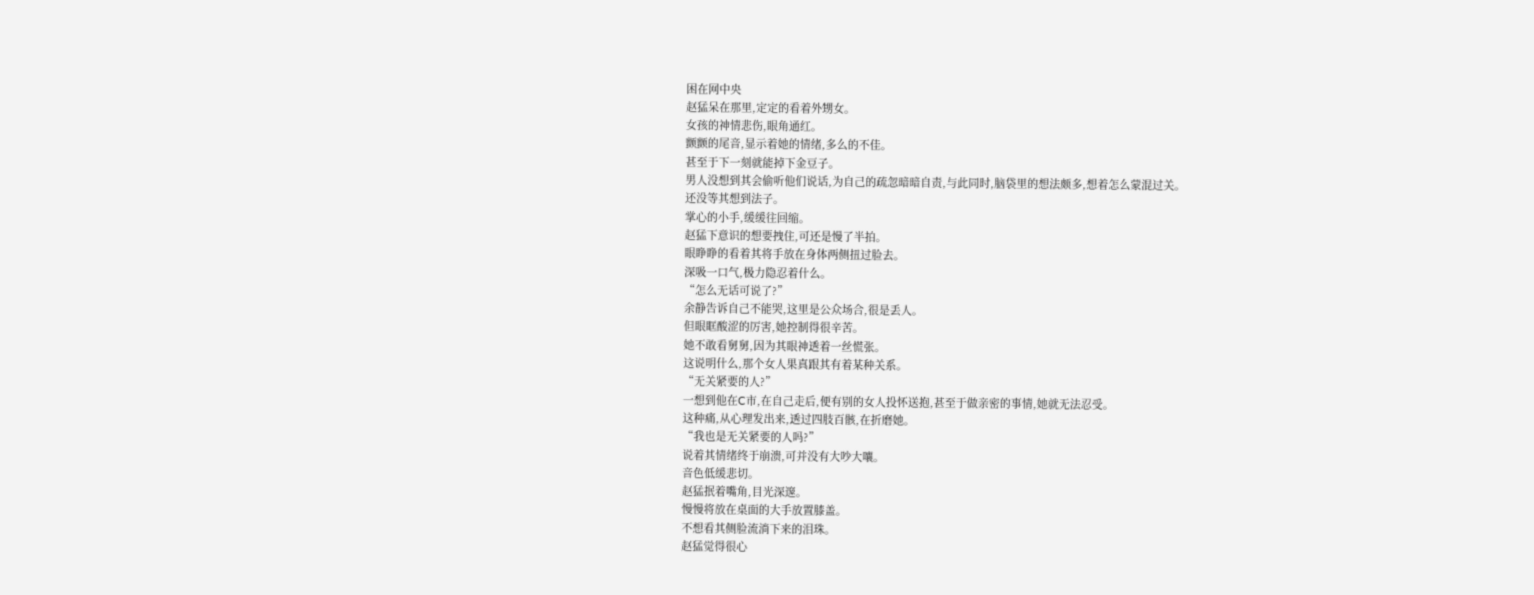困在网中央
赵猛呆在那里,定定的看着外甥女。
女孩的神情悲伤,眼角通红。
颤颤的尾音,显示着她的情绪,多么的不佳。
甚至于下一刻就能掉下金豆子。
男人没想到其会偷听他们说话,为自己的疏忽暗暗自责,与此同时,脑袋里的想法颇多,想着怎么蒙混过关。
还没等其想到法子。
掌心的小手,缓缓往回缩。
赵猛下意识的想要拽住,可还是慢了半拍。
眼睁睁的看着其将手放在身体两侧扭过脸去。
深吸一口气,极力隐忍着什么。
“怎么无话可说了?”
余静告诉自己不能哭,这里是公众场合,很是丢人。
但眼眶酸涩的厉害,她控制得很辛苦。
她不敢看舅舅,因为其眼神透着一丝慌张。
这说明什么,那个女人果真跟其有着某种关系。
“无关紧要的人?”
一想到他在C市,在自己走后,便有别的女人投怀送抱,甚至于做亲密的事情,她就无法忍受。
这种痛,从心理发出来,透过四肢百骸,在折磨她。
“我也是无关紧要的人吗?”
说着其情绪终于崩溃,可并没有大吵大嚷。
音色低缓悲切。
赵猛抿着嘴角,目光深邃。
慢慢将放在桌面的大手放置膝盖。
不想看其侧脸流淌下来的泪珠。
赵猛觉得很心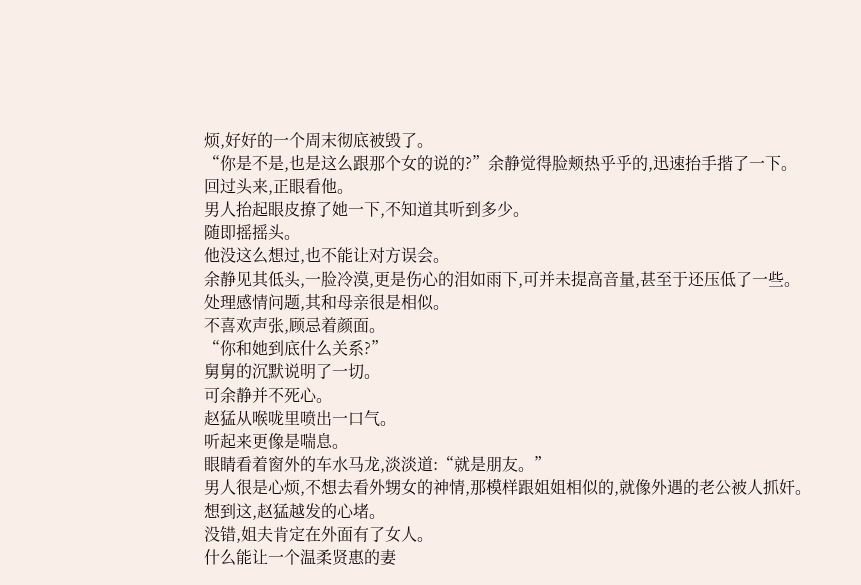烦,好好的一个周末彻底被毁了。
“你是不是,也是这么跟那个女的说的?”余静觉得脸颊热乎乎的,迅速抬手揩了一下。
回过头来,正眼看他。
男人抬起眼皮撩了她一下,不知道其听到多少。
随即摇摇头。
他没这么想过,也不能让对方误会。
余静见其低头,一脸冷漠,更是伤心的泪如雨下,可并未提高音量,甚至于还压低了一些。
处理感情问题,其和母亲很是相似。
不喜欢声张,顾忌着颜面。
“你和她到底什么关系?”
舅舅的沉默说明了一切。
可余静并不死心。
赵猛从喉咙里喷出一口气。
听起来更像是喘息。
眼睛看着窗外的车水马龙,淡淡道:“就是朋友。”
男人很是心烦,不想去看外甥女的神情,那模样跟姐姐相似的,就像外遇的老公被人抓奸。
想到这,赵猛越发的心堵。
没错,姐夫肯定在外面有了女人。
什么能让一个温柔贤惠的妻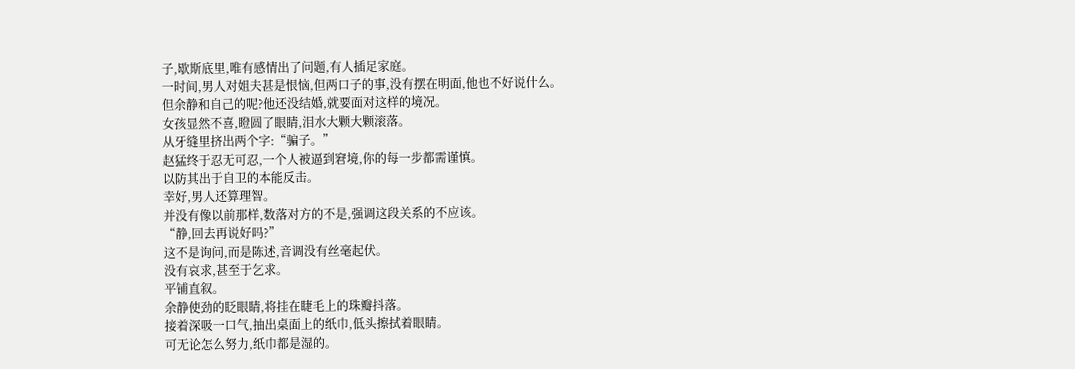子,歇斯底里,唯有感情出了问题,有人插足家庭。
一时间,男人对姐夫甚是恨恼,但两口子的事,没有摆在明面,他也不好说什么。
但余静和自己的呢?他还没结婚,就要面对这样的境况。
女孩显然不喜,瞪圆了眼睛,泪水大颗大颗滚落。
从牙缝里挤出两个字:“骗子。”
赵猛终于忍无可忍,一个人被逼到窘境,你的每一步都需谨慎。
以防其出于自卫的本能反击。
幸好,男人还算理智。
并没有像以前那样,数落对方的不是,强调这段关系的不应该。
“静,回去再说好吗?”
这不是询问,而是陈述,音调没有丝毫起伏。
没有哀求,甚至于乞求。
平铺直叙。
余静使劲的眨眼睛,将挂在睫毛上的珠瓣抖落。
接着深吸一口气,抽出桌面上的纸巾,低头擦拭着眼睛。
可无论怎么努力,纸巾都是湿的。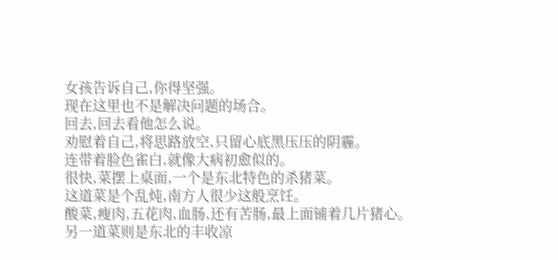女孩告诉自己,你得坚强。
现在这里也不是解决问题的场合。
回去,回去看他怎么说。
劝慰着自己,将思路放空,只留心底黑压压的阴霾。
连带着脸色雀白,就像大病初愈似的。
很快,菜摆上桌面,一个是东北特色的杀猪菜。
这道菜是个乱炖,南方人很少这般烹饪。
酸菜,瘦肉,五花肉,血肠,还有苦肠,最上面铺着几片猪心。
另一道菜则是东北的丰收凉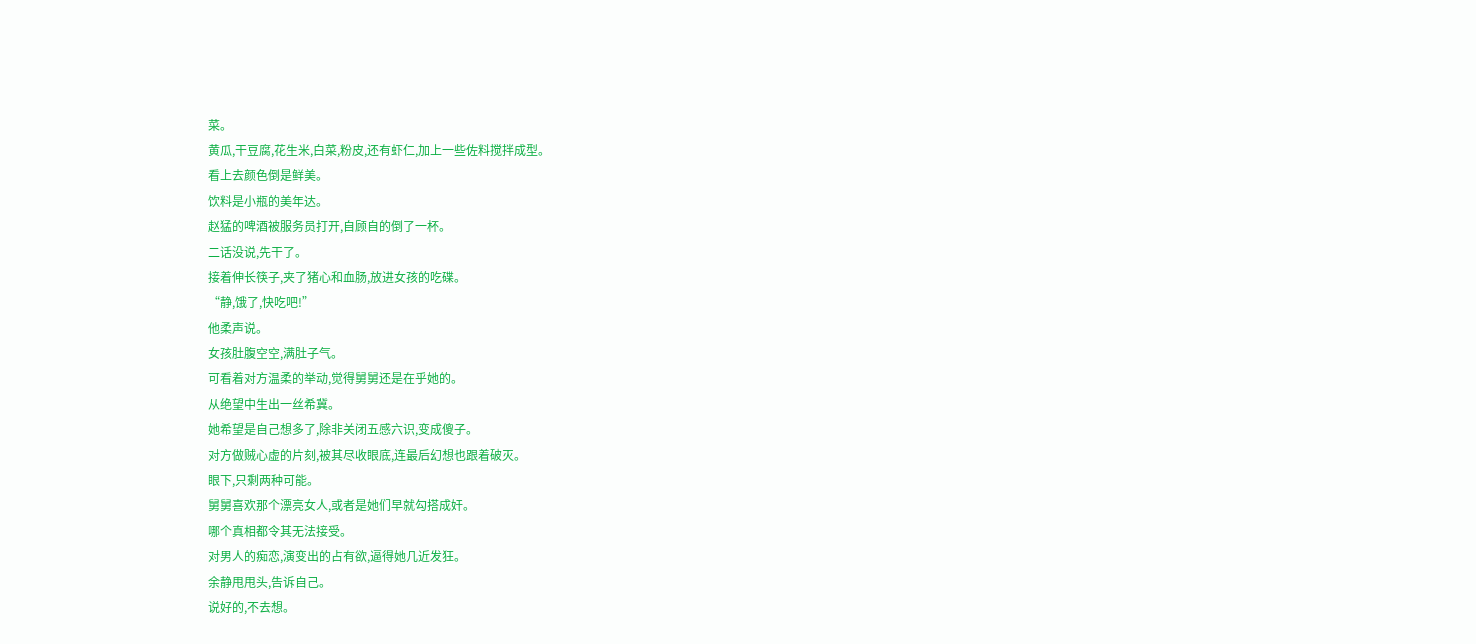菜。
黄瓜,干豆腐,花生米,白菜,粉皮,还有虾仁,加上一些佐料搅拌成型。
看上去颜色倒是鲜美。
饮料是小瓶的美年达。
赵猛的啤酒被服务员打开,自顾自的倒了一杯。
二话没说,先干了。
接着伸长筷子,夹了猪心和血肠,放进女孩的吃碟。
“静,饿了,快吃吧!”
他柔声说。
女孩肚腹空空,满肚子气。
可看着对方温柔的举动,觉得舅舅还是在乎她的。
从绝望中生出一丝希冀。
她希望是自己想多了,除非关闭五感六识,变成傻子。
对方做贼心虚的片刻,被其尽收眼底,连最后幻想也跟着破灭。
眼下,只剩两种可能。
舅舅喜欢那个漂亮女人,或者是她们早就勾搭成奸。
哪个真相都令其无法接受。
对男人的痴恋,演变出的占有欲,逼得她几近发狂。
余静甩甩头,告诉自己。
说好的,不去想。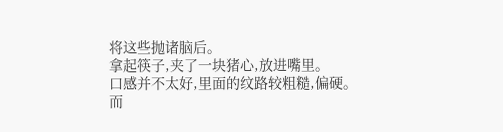将这些抛诸脑后。
拿起筷子,夹了一块猪心,放进嘴里。
口感并不太好,里面的纹路较粗糙,偏硬。
而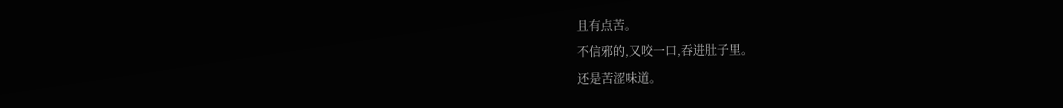且有点苦。
不信邪的,又咬一口,吞进肚子里。
还是苦涩味道。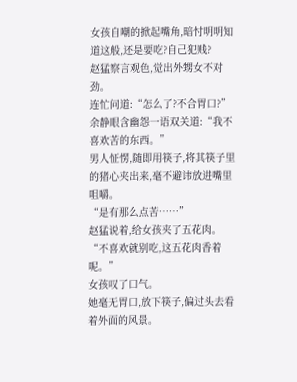女孩自嘲的掀起嘴角,暗忖明明知道这般,还是要吃?自己犯贱?
赵猛察言观色,觉出外甥女不对劲。
连忙问道:“怎么了?不合胃口?”
余静眼含幽怨一语双关道:“我不喜欢苦的东西。”
男人怔愣,随即用筷子,将其筷子里的猪心夹出来,毫不避讳放进嘴里咀嚼。
“是有那么点苦……”
赵猛说着,给女孩夹了五花肉。
“不喜欢就别吃,这五花肉香着呢。”
女孩叹了口气。
她毫无胃口,放下筷子,偏过头去看着外面的风景。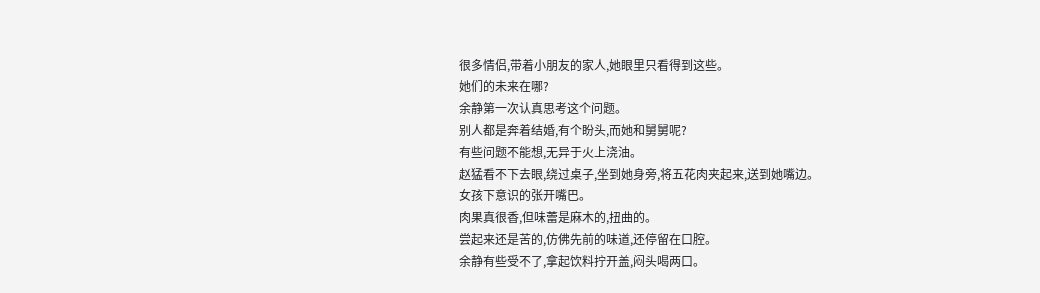很多情侣,带着小朋友的家人,她眼里只看得到这些。
她们的未来在哪?
余静第一次认真思考这个问题。
别人都是奔着结婚,有个盼头,而她和舅舅呢?
有些问题不能想,无异于火上浇油。
赵猛看不下去眼,绕过桌子,坐到她身旁,将五花肉夹起来,送到她嘴边。
女孩下意识的张开嘴巴。
肉果真很香,但味蕾是麻木的,扭曲的。
尝起来还是苦的,仿佛先前的味道,还停留在口腔。
余静有些受不了,拿起饮料拧开盖,闷头喝两口。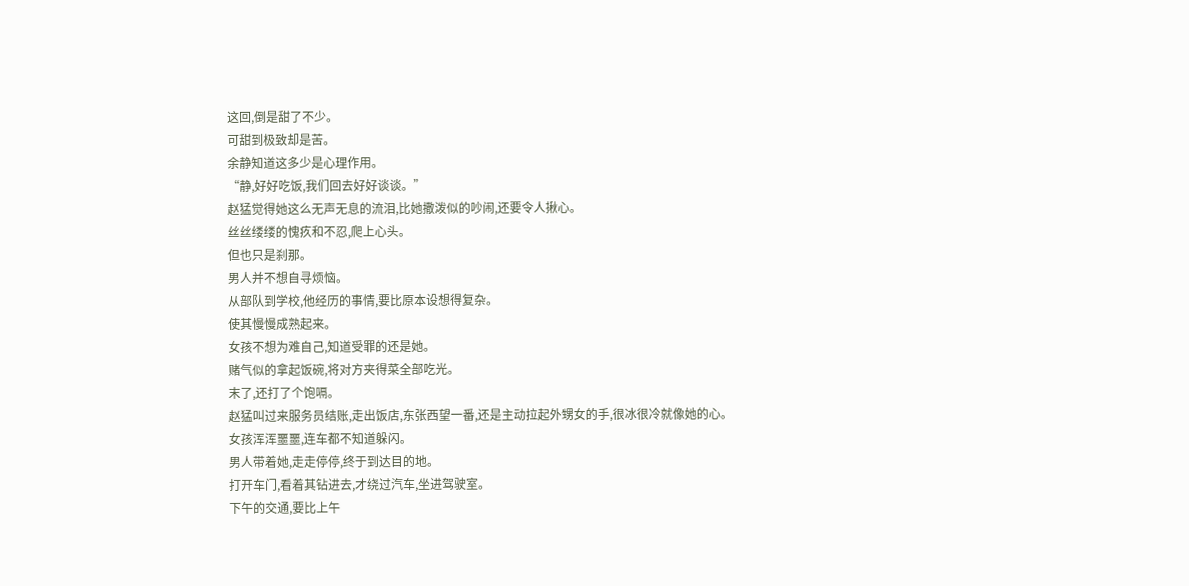这回,倒是甜了不少。
可甜到极致却是苦。
余静知道这多少是心理作用。
“静,好好吃饭,我们回去好好谈谈。”
赵猛觉得她这么无声无息的流泪,比她撒泼似的吵闹,还要令人揪心。
丝丝缕缕的愧疚和不忍,爬上心头。
但也只是刹那。
男人并不想自寻烦恼。
从部队到学校,他经历的事情,要比原本设想得复杂。
使其慢慢成熟起来。
女孩不想为难自己,知道受罪的还是她。
赌气似的拿起饭碗,将对方夹得菜全部吃光。
末了,还打了个饱嗝。
赵猛叫过来服务员结账,走出饭店,东张西望一番,还是主动拉起外甥女的手,很冰很冷就像她的心。
女孩浑浑噩噩,连车都不知道躲闪。
男人带着她,走走停停,终于到达目的地。
打开车门,看着其钻进去,才绕过汽车,坐进驾驶室。
下午的交通,要比上午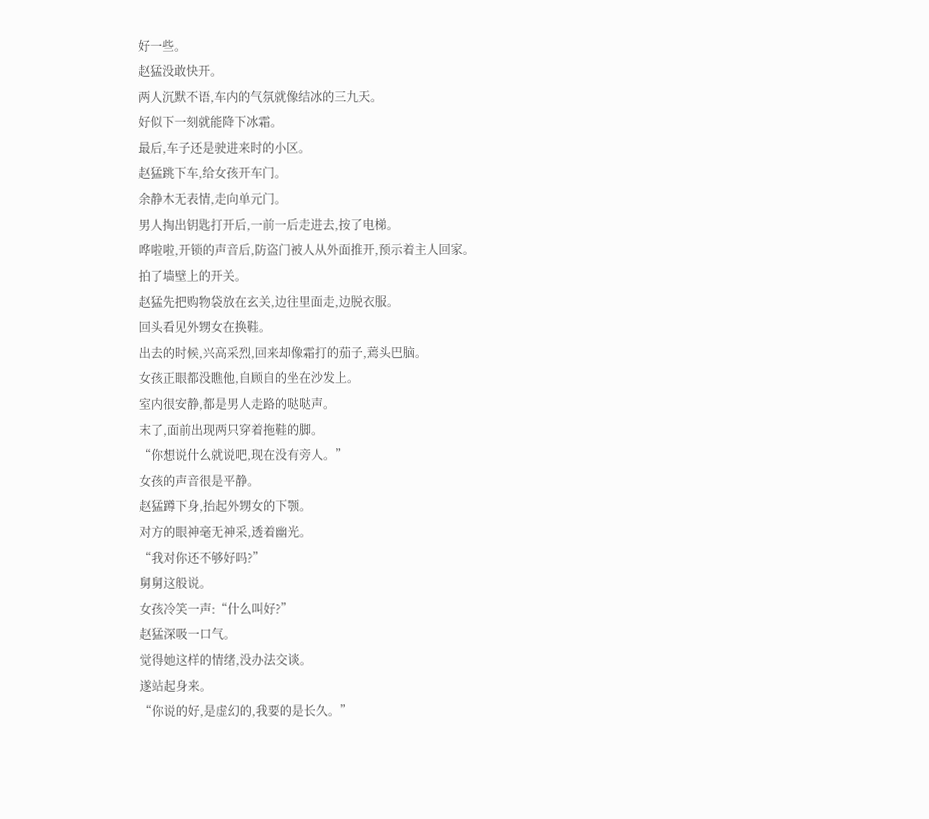好一些。
赵猛没敢快开。
两人沉默不语,车内的气氛就像结冰的三九天。
好似下一刻就能降下冰霜。
最后,车子还是驶进来时的小区。
赵猛跳下车,给女孩开车门。
余静木无表情,走向单元门。
男人掏出钥匙打开后,一前一后走进去,按了电梯。
哗啦啦,开锁的声音后,防盗门被人从外面推开,预示着主人回家。
拍了墙壁上的开关。
赵猛先把购物袋放在玄关,边往里面走,边脱衣服。
回头看见外甥女在换鞋。
出去的时候,兴高采烈,回来却像霜打的茄子,蔫头巴脑。
女孩正眼都没瞧他,自顾自的坐在沙发上。
室内很安静,都是男人走路的哒哒声。
末了,面前出现两只穿着拖鞋的脚。
“你想说什么就说吧,现在没有旁人。”
女孩的声音很是平静。
赵猛蹲下身,抬起外甥女的下颚。
对方的眼神毫无神采,透着幽光。
“我对你还不够好吗?”
舅舅这般说。
女孩冷笑一声:“什么叫好?”
赵猛深吸一口气。
觉得她这样的情绪,没办法交谈。
遂站起身来。
“你说的好,是虚幻的,我要的是长久。”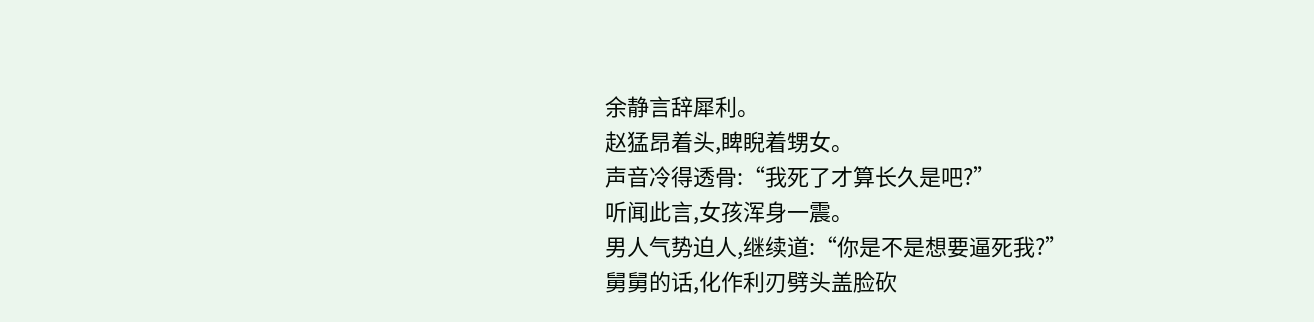余静言辞犀利。
赵猛昂着头,睥睨着甥女。
声音冷得透骨:“我死了才算长久是吧?”
听闻此言,女孩浑身一震。
男人气势迫人,继续道:“你是不是想要逼死我?”
舅舅的话,化作利刃劈头盖脸砍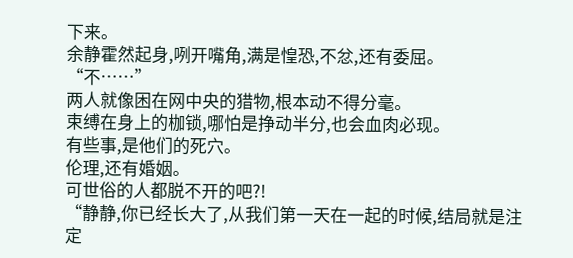下来。
余静霍然起身,咧开嘴角,满是惶恐,不忿,还有委屈。
“不……”
两人就像困在网中央的猎物,根本动不得分毫。
束缚在身上的枷锁,哪怕是挣动半分,也会血肉必现。
有些事,是他们的死穴。
伦理,还有婚姻。
可世俗的人都脱不开的吧?!
“静静,你已经长大了,从我们第一天在一起的时候,结局就是注定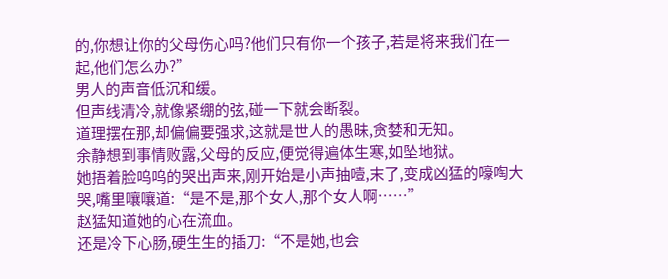的,你想让你的父母伤心吗?他们只有你一个孩子,若是将来我们在一起,他们怎么办?”
男人的声音低沉和缓。
但声线清冷,就像紧绷的弦,碰一下就会断裂。
道理摆在那,却偏偏要强求,这就是世人的愚昧,贪婪和无知。
余静想到事情败露,父母的反应,便觉得遍体生寒,如坠地狱。
她捂着脸呜呜的哭出声来,刚开始是小声抽噎,末了,变成凶猛的嚎啕大哭,嘴里嚷嚷道:“是不是,那个女人,那个女人啊……”
赵猛知道她的心在流血。
还是冷下心肠,硬生生的插刀:“不是她,也会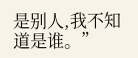是别人,我不知道是谁。”